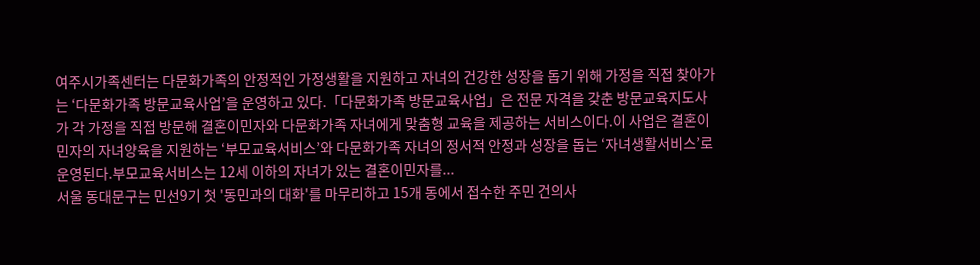여주시가족센터는 다문화가족의 안정적인 가정생활을 지원하고 자녀의 건강한 성장을 돕기 위해 가정을 직접 찾아가는 ‘다문화가족 방문교육사업’을 운영하고 있다.「다문화가족 방문교육사업」은 전문 자격을 갖춘 방문교육지도사가 각 가정을 직접 방문해 결혼이민자와 다문화가족 자녀에게 맞춤형 교육을 제공하는 서비스이다.이 사업은 결혼이민자의 자녀양육을 지원하는 ‘부모교육서비스’와 다문화가족 자녀의 정서적 안정과 성장을 돕는 ‘자녀생활서비스’로 운영된다.부모교육서비스는 12세 이하의 자녀가 있는 결혼이민자를...
서울 동대문구는 민선9기 첫 '동민과의 대화'를 마무리하고 15개 동에서 접수한 주민 건의사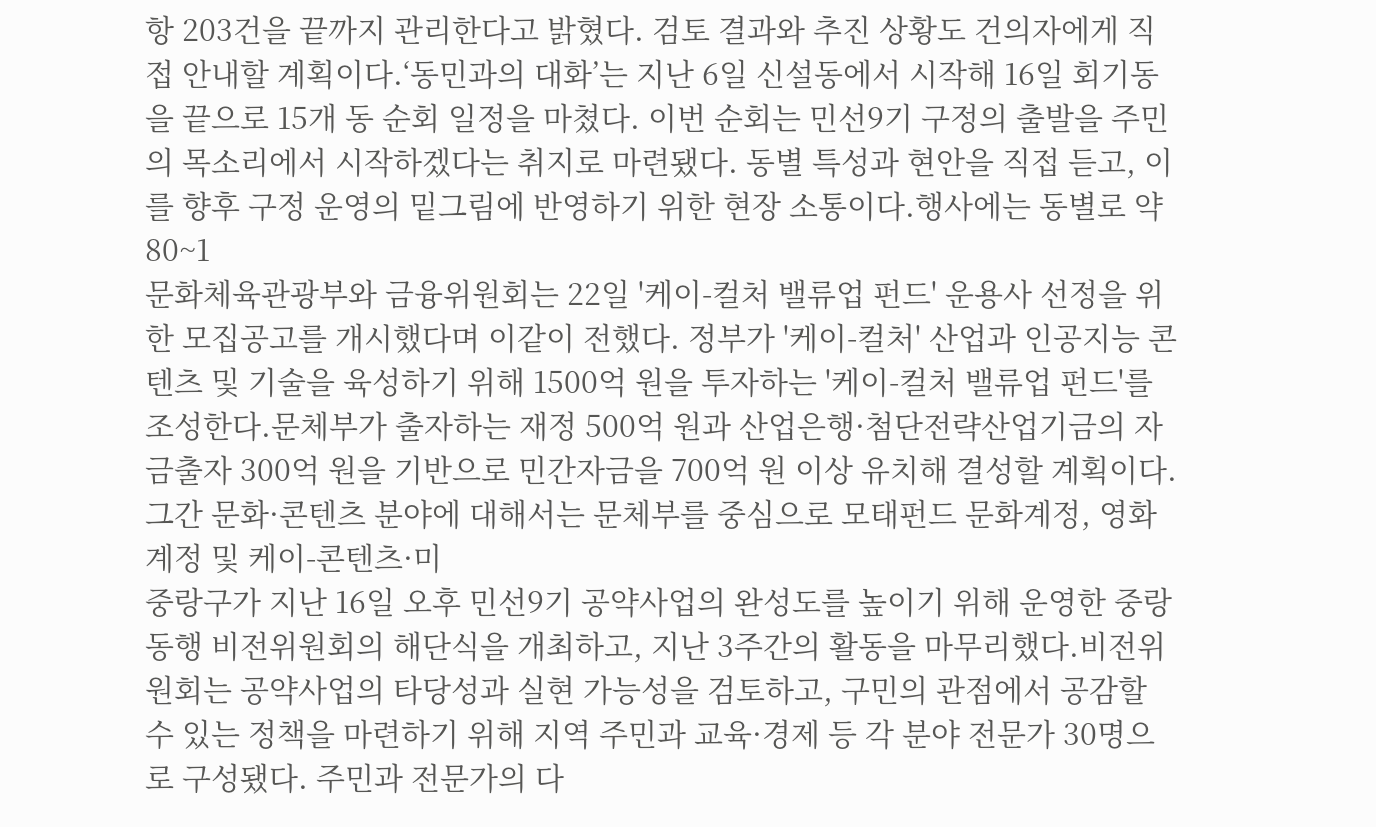항 203건을 끝까지 관리한다고 밝혔다. 검토 결과와 추진 상황도 건의자에게 직접 안내할 계획이다.‘동민과의 대화’는 지난 6일 신설동에서 시작해 16일 회기동을 끝으로 15개 동 순회 일정을 마쳤다. 이번 순회는 민선9기 구정의 출발을 주민의 목소리에서 시작하겠다는 취지로 마련됐다. 동별 특성과 현안을 직접 듣고, 이를 향후 구정 운영의 밑그림에 반영하기 위한 현장 소통이다.행사에는 동별로 약 80~1
문화체육관광부와 금융위원회는 22일 '케이-컬처 밸류업 펀드' 운용사 선정을 위한 모집공고를 개시했다며 이같이 전했다. 정부가 '케이-컬처' 산업과 인공지능 콘텐츠 및 기술을 육성하기 위해 1500억 원을 투자하는 '케이-컬처 밸류업 펀드'를 조성한다.문체부가 출자하는 재정 500억 원과 산업은행·첨단전략산업기금의 자금출자 300억 원을 기반으로 민간자금을 700억 원 이상 유치해 결성할 계획이다.그간 문화·콘텐츠 분야에 대해서는 문체부를 중심으로 모태펀드 문화계정, 영화계정 및 케이-콘텐츠·미
중랑구가 지난 16일 오후 민선9기 공약사업의 완성도를 높이기 위해 운영한 중랑동행 비전위원회의 해단식을 개최하고, 지난 3주간의 활동을 마무리했다.비전위원회는 공약사업의 타당성과 실현 가능성을 검토하고, 구민의 관점에서 공감할 수 있는 정책을 마련하기 위해 지역 주민과 교육·경제 등 각 분야 전문가 30명으로 구성됐다. 주민과 전문가의 다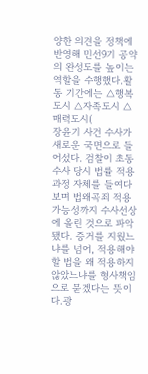양한 의견을 정책에 반영해 민선9기 공약의 완성도를 높이는 역할을 수행했다.활동 기간에는 △행복도시 △자족도시 △매력도시(
장윤기 사건 수사가 새로운 국면으로 들어섰다. 검찰이 초동수사 당시 법률 적용 과정 자체를 들여다보며 법왜곡죄 적용 가능성까지 수사선상에 올린 것으로 파악됐다. 증거를 지웠느냐를 넘어, 적용해야 할 법을 왜 적용하지 않았느냐를 형사책임으로 묻겠다는 뜻이다.광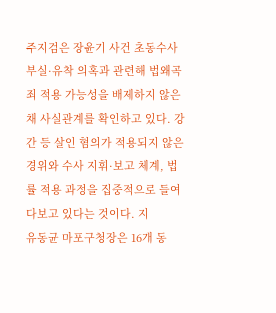주지검은 장윤기 사건 초동수사 부실·유착 의혹과 관련해 법왜곡죄 적용 가능성을 배제하지 않은 채 사실관계를 확인하고 있다. 강간 등 살인 혐의가 적용되지 않은 경위와 수사 지휘·보고 체계, 법률 적용 과정을 집중적으로 들여다보고 있다는 것이다. 지
유동균 마포구청장은 16개 동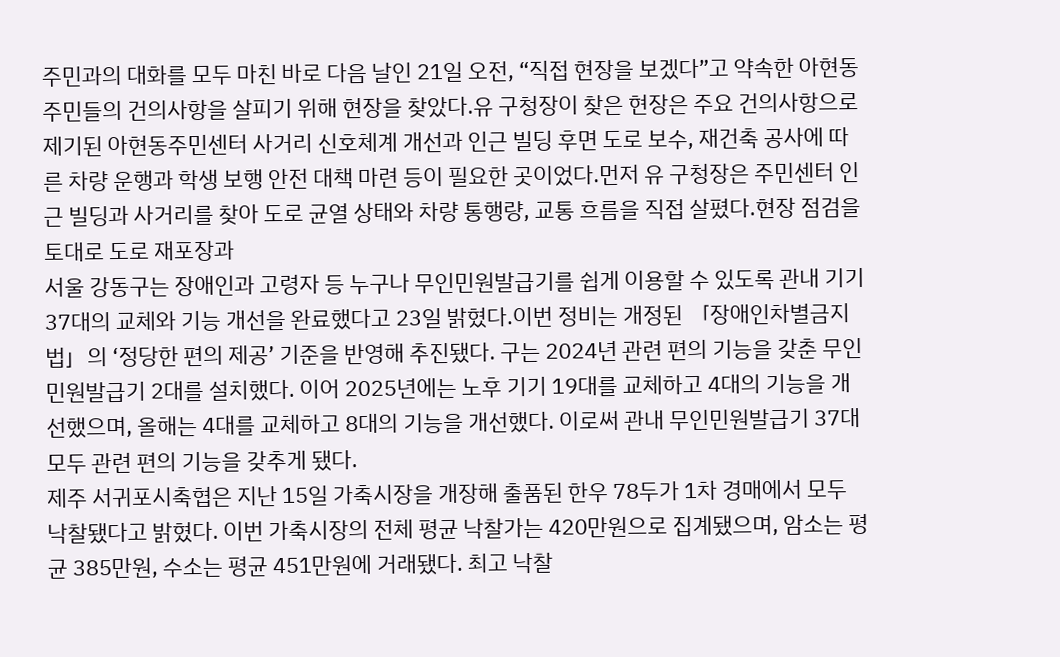주민과의 대화를 모두 마친 바로 다음 날인 21일 오전, “직접 현장을 보겠다”고 약속한 아현동 주민들의 건의사항을 살피기 위해 현장을 찾았다.유 구청장이 찾은 현장은 주요 건의사항으로 제기된 아현동주민센터 사거리 신호체계 개선과 인근 빌딩 후면 도로 보수, 재건축 공사에 따른 차량 운행과 학생 보행 안전 대책 마련 등이 필요한 곳이었다.먼저 유 구청장은 주민센터 인근 빌딩과 사거리를 찾아 도로 균열 상태와 차량 통행량, 교통 흐름을 직접 살폈다.현장 점검을 토대로 도로 재포장과
서울 강동구는 장애인과 고령자 등 누구나 무인민원발급기를 쉽게 이용할 수 있도록 관내 기기 37대의 교체와 기능 개선을 완료했다고 23일 밝혔다.이번 정비는 개정된 「장애인차별금지법」의 ‘정당한 편의 제공’ 기준을 반영해 추진됐다. 구는 2024년 관련 편의 기능을 갖춘 무인민원발급기 2대를 설치했다. 이어 2025년에는 노후 기기 19대를 교체하고 4대의 기능을 개선했으며, 올해는 4대를 교체하고 8대의 기능을 개선했다. 이로써 관내 무인민원발급기 37대 모두 관련 편의 기능을 갖추게 됐다.
제주 서귀포시축협은 지난 15일 가축시장을 개장해 출품된 한우 78두가 1차 경매에서 모두 낙찰됐다고 밝혔다. 이번 가축시장의 전체 평균 낙찰가는 420만원으로 집계됐으며, 암소는 평균 385만원, 수소는 평균 451만원에 거래됐다. 최고 낙찰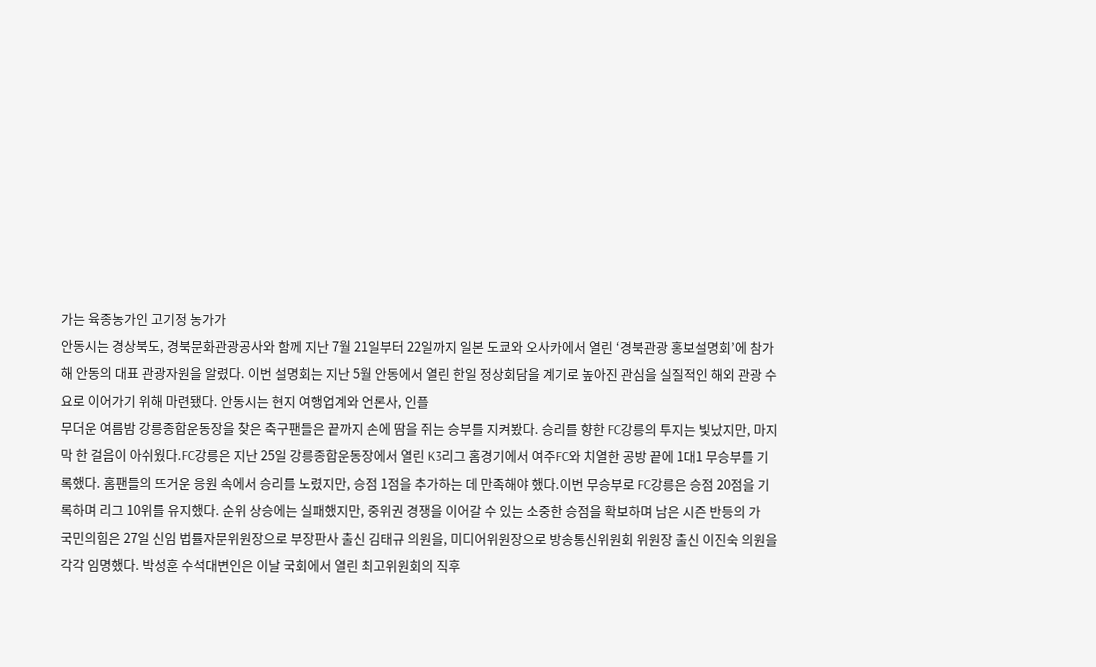가는 육종농가인 고기정 농가가
안동시는 경상북도, 경북문화관광공사와 함께 지난 7월 21일부터 22일까지 일본 도쿄와 오사카에서 열린 ‘경북관광 홍보설명회’에 참가해 안동의 대표 관광자원을 알렸다. 이번 설명회는 지난 5월 안동에서 열린 한일 정상회담을 계기로 높아진 관심을 실질적인 해외 관광 수요로 이어가기 위해 마련됐다. 안동시는 현지 여행업계와 언론사, 인플
무더운 여름밤 강릉종합운동장을 찾은 축구팬들은 끝까지 손에 땀을 쥐는 승부를 지켜봤다. 승리를 향한 FC강릉의 투지는 빛났지만, 마지막 한 걸음이 아쉬웠다.FC강릉은 지난 25일 강릉종합운동장에서 열린 K3리그 홈경기에서 여주FC와 치열한 공방 끝에 1대1 무승부를 기록했다. 홈팬들의 뜨거운 응원 속에서 승리를 노렸지만, 승점 1점을 추가하는 데 만족해야 했다.이번 무승부로 FC강릉은 승점 20점을 기록하며 리그 10위를 유지했다. 순위 상승에는 실패했지만, 중위권 경쟁을 이어갈 수 있는 소중한 승점을 확보하며 남은 시즌 반등의 가
국민의힘은 27일 신임 법률자문위원장으로 부장판사 출신 김태규 의원을, 미디어위원장으로 방송통신위원회 위원장 출신 이진숙 의원을 각각 임명했다. 박성훈 수석대변인은 이날 국회에서 열린 최고위원회의 직후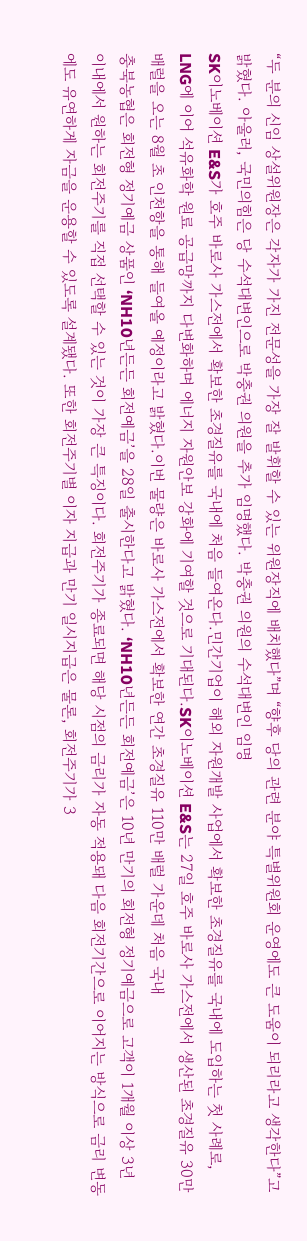“두 분의 신임 상설위원장은 각자가 가진 전문성을 가장 잘 발휘할 수 있는 위원장직에 배치했다”며 “향후 당의 관련 분야 특별위원회 운영에도 큰 도움이 되리라고 생각한다”고 밝혔다. 아울러, 국민의힘은 당 수석대변인으로 박충권 의원을 추가 임명했다. 박충권 의원의 수석대변인 임명
SK이노베이션 E&S가 호주 바로사 가스전에서 확보한 초경질유를 국내에 처음 들여온다.민간기업이 해외 자원개발 사업에서 확보한 초경질유를 국내에 도입하는 첫 사례로, LNG에 이어 석유화학 원료 공급망까지 다변화하며 에너지 자원안보 강화에 기여할 것으로 기대된다.SK이노베이션 E&S는 27일 호주 바로사 가스전에서 생산된 초경질유 30만 배럴을 오는 8월 초 인천항을 통해 들여올 예정이라고 밝혔다.이번 물량은 바로사 가스전에서 확보한 연간 초경질유 110만 배럴 가운데 처음 국내
충북농협은 회전형 정기예금 상품인 ‘NH10년든든 회전예금’을 28일 출시한다고 밝혔다. ‘NH10년든든 회전예금’은 10년 만기의 회전형 정기예금으로 고객이 1개월 이상 3년 이내에서 원하는 회전주기를 직접 선택할 수 있는 것이 가장 큰 특징이다. 회전주기가 종료되면 해당 시점의 금리가 자동 적용돼 다음 회전기간으로 이어지는 방식으로 금리 변동에도 유연하게 자금을 운용할 수 있도록 설계됐다. 또한 회전주기별 이자 지급과 만기 일시지급은 물론, 회전주기가 3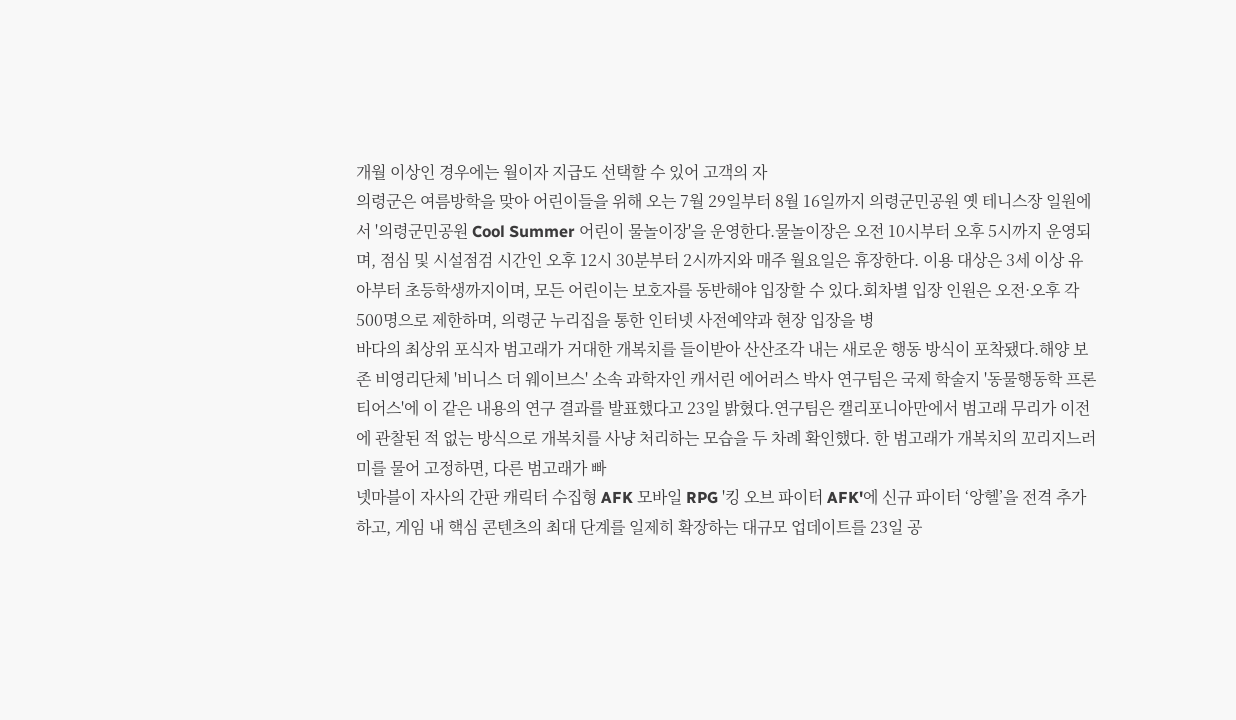개월 이상인 경우에는 월이자 지급도 선택할 수 있어 고객의 자
의령군은 여름방학을 맞아 어린이들을 위해 오는 7월 29일부터 8월 16일까지 의령군민공원 옛 테니스장 일원에서 '의령군민공원 Cool Summer 어린이 물놀이장'을 운영한다.물놀이장은 오전 10시부터 오후 5시까지 운영되며, 점심 및 시설점검 시간인 오후 12시 30분부터 2시까지와 매주 월요일은 휴장한다. 이용 대상은 3세 이상 유아부터 초등학생까지이며, 모든 어린이는 보호자를 동반해야 입장할 수 있다.회차별 입장 인원은 오전·오후 각 500명으로 제한하며, 의령군 누리집을 통한 인터넷 사전예약과 현장 입장을 병
바다의 최상위 포식자 범고래가 거대한 개복치를 들이받아 산산조각 내는 새로운 행동 방식이 포착됐다.해양 보존 비영리단체 '비니스 더 웨이브스' 소속 과학자인 캐서린 에어러스 박사 연구팀은 국제 학술지 '동물행동학 프론티어스'에 이 같은 내용의 연구 결과를 발표했다고 23일 밝혔다.연구팀은 캘리포니아만에서 범고래 무리가 이전에 관찰된 적 없는 방식으로 개복치를 사냥 처리하는 모습을 두 차례 확인했다. 한 범고래가 개복치의 꼬리지느러미를 물어 고정하면, 다른 범고래가 빠
넷마블이 자사의 간판 캐릭터 수집형 AFK 모바일 RPG '킹 오브 파이터 AFK'에 신규 파이터 ‘앙헬’을 전격 추가하고, 게임 내 핵심 콘텐츠의 최대 단계를 일제히 확장하는 대규모 업데이트를 23일 공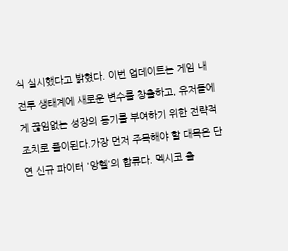식 실시했다고 밝혔다. 이번 업데이트는 게임 내 전투 생태계에 새로운 변수를 창출하고, 유저들에게 끊임없는 성장의 동기를 부여하기 위한 전략적 조치로 풀이된다.가장 먼저 주목해야 할 대목은 단연 신규 파이터 '앙헬'의 합류다. 멕시코 출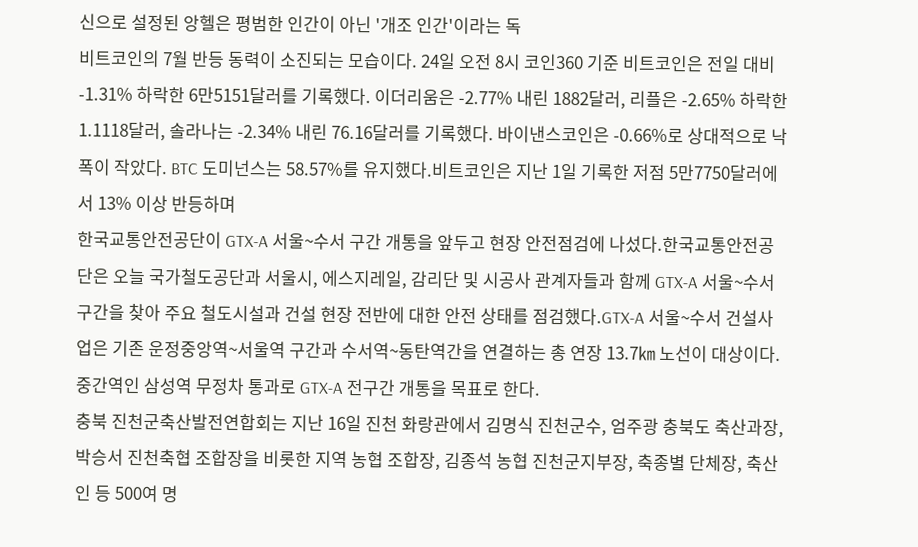신으로 설정된 앙헬은 평범한 인간이 아닌 '개조 인간'이라는 독
비트코인의 7월 반등 동력이 소진되는 모습이다. 24일 오전 8시 코인360 기준 비트코인은 전일 대비 -1.31% 하락한 6만5151달러를 기록했다. 이더리움은 -2.77% 내린 1882달러, 리플은 -2.65% 하락한 1.1118달러, 솔라나는 -2.34% 내린 76.16달러를 기록했다. 바이낸스코인은 -0.66%로 상대적으로 낙폭이 작았다. BTC 도미넌스는 58.57%를 유지했다.비트코인은 지난 1일 기록한 저점 5만7750달러에서 13% 이상 반등하며
한국교통안전공단이 GTX-A 서울~수서 구간 개통을 앞두고 현장 안전점검에 나섰다.한국교통안전공단은 오늘 국가철도공단과 서울시, 에스지레일, 감리단 및 시공사 관계자들과 함께 GTX-A 서울~수서 구간을 찾아 주요 철도시설과 건설 현장 전반에 대한 안전 상태를 점검했다.GTX-A 서울~수서 건설사업은 기존 운정중앙역~서울역 구간과 수서역~동탄역간을 연결하는 총 연장 13.7㎞ 노선이 대상이다. 중간역인 삼성역 무정차 통과로 GTX-A 전구간 개통을 목표로 한다.
충북 진천군축산발전연합회는 지난 16일 진천 화랑관에서 김명식 진천군수, 엄주광 충북도 축산과장, 박승서 진천축협 조합장을 비롯한 지역 농협 조합장, 김종석 농협 진천군지부장, 축종별 단체장, 축산인 등 500여 명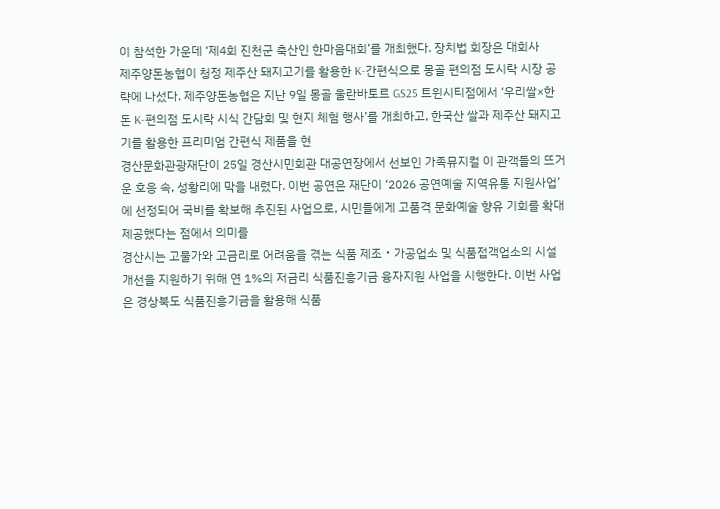이 참석한 가운데 ‘제4회 진천군 축산인 한마음대회’를 개최했다. 장치법 회장은 대회사
제주양돈농협이 청정 제주산 돼지고기를 활용한 K-간편식으로 몽골 편의점 도시락 시장 공략에 나섰다. 제주양돈농협은 지난 9일 몽골 울란바토르 GS25 트윈시티점에서 ‘우리쌀×한돈 K-편의점 도시락 시식 간담회 및 현지 체험 행사’를 개최하고, 한국산 쌀과 제주산 돼지고기를 활용한 프리미엄 간편식 제품을 현
경산문화관광재단이 25일 경산시민회관 대공연장에서 선보인 가족뮤지컬 이 관객들의 뜨거운 호응 속, 성황리에 막을 내렸다. 이번 공연은 재단이 ‘2026 공연예술 지역유통 지원사업’에 선정되어 국비를 확보해 추진된 사업으로, 시민들에게 고품격 문화예술 향유 기회를 확대 제공했다는 점에서 의미를
경산시는 고물가와 고금리로 어려움을 겪는 식품 제조‧가공업소 및 식품접객업소의 시설개선을 지원하기 위해 연 1%의 저금리 식품진흥기금 융자지원 사업을 시행한다. 이번 사업은 경상북도 식품진흥기금을 활용해 식품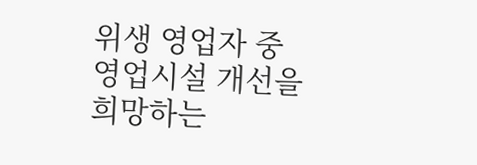위생 영업자 중 영업시설 개선을 희망하는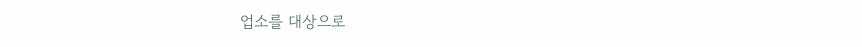업소를 대상으로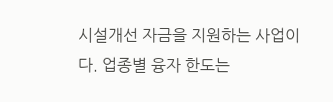시설개선 자금을 지원하는 사업이다. 업종별 융자 한도는